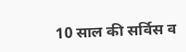10 साल की सर्विस व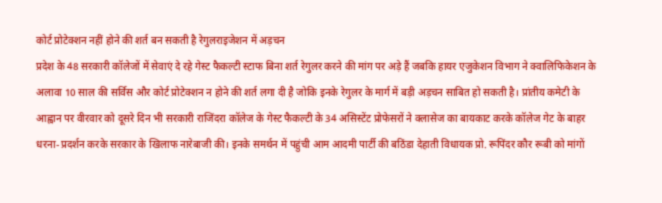कोर्ट प्रोटेक्शन नहीं होने की शर्त बन सकती है रेगुलराइजेशन में अड़चन
प्रदेश के 48 सरकारी कॉलेजों में सेवाएं दे रहे गेस्ट फैकल्टी स्टाफ बिना शर्त रेगुलर करने की मांग पर अड़े हैं जबकि हायर एजुकेशन विभाग ने क्वालिफिकेशन के अलावा 10 साल की सर्विस और कोर्ट प्रोटेक्शन न होने की शर्त लगा दी है जोकि इनके रेगुलर के मार्ग में बड़ी अड़चन साबित हो सकती है। प्रांतीय कमेटी के आह्वान पर वीरवार को दूसरे दिन भी सरकारी राजिंदरा कॉलेज के गेस्ट फैकल्टी के 34 असिस्टेंट प्रोफेसरों ने क्लासेज का बायकाट करके कॉलेज गेट के बाहर धरना-प्रदर्शन करके सरकार के खिलाफ नारेबाजी की। इनके समर्थन में पहुंची आम आदमी पार्टी की बठिंडा देहाती विधायक प्रो. रूपिंदर कौर रूबी को मांगों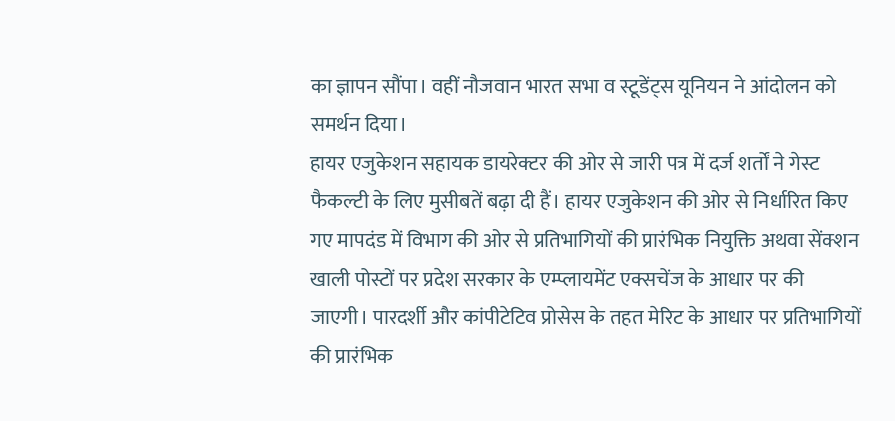का ज्ञापन सौंपा। वहीं नौजवान भारत सभा व स्टूडेंट्स यूनियन ने आंदोलन को समर्थन दिया।
हायर एजुकेशन सहायक डायरेक्टर की ओर से जारी पत्र में दर्ज शर्तों ने गेस्ट फैकल्टी के लिए मुसीबतें बढ़ा दी हैं। हायर एजुकेशन की ओर से निर्धारित किए गए मापदंड में विभाग की ओर से प्रतिभागियों की प्रारंभिक नियुक्ति अथवा सेंक्शन खाली पोस्टों पर प्रदेश सरकार के एम्प्लायमेंट एक्सचेंज के आधार पर की जाएगी। पारदर्शी और कांपीटेटिव प्रोसेस के तहत मेरिट के आधार पर प्रतिभागियों की प्रारंभिक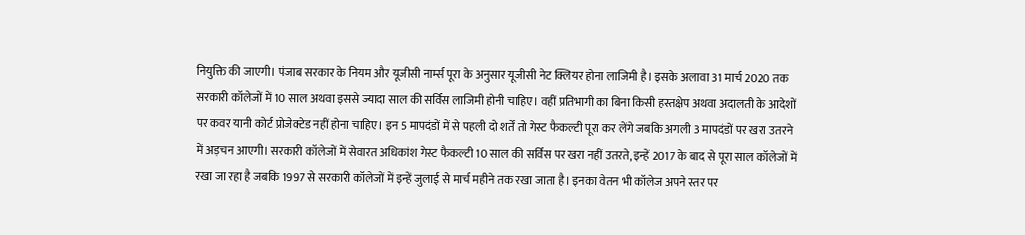नियुक्ति की जाएगी। पंजाब सरकार के नियम और यूजीसी नार्म्स पूरा के अनुसार यूजीसी नेट क्लियर होना लाजिमी है। इसके अलावा 31 मार्च 2020 तक सरकारी कॉलेजों में 10 साल अथवा इससे ज्यादा साल की सर्विस लाजिमी होनी चाहिए। वहीं प्रतिभागी का बिना किसी हस्तक्षेप अथवा अदालती के आदेशों पर कवर यानी कोर्ट प्रोजेक्टेड नहीं होना चाहिए। इन 5 मापदंडों में से पहली दो शर्तें तो गेस्ट फैकल्टी पूरा कर लेंगे जबकि अगली 3 मापदंडों पर खरा उतरने में अड़चन आएगी। सरकारी कॉलेजों में सेवारत अधिकांश गेस्ट फैकल्टी 10 साल की सर्विस पर खरा नहीं उतरते, इन्हें 2017 के बाद से पूरा साल कॉलेजों में रखा जा रहा है जबकि 1997 से सरकारी कॉलेजों में इन्हें जुलाई से मार्च महीने तक रखा जाता है। इनका वेतन भी कॉलेज अपने स्तर पर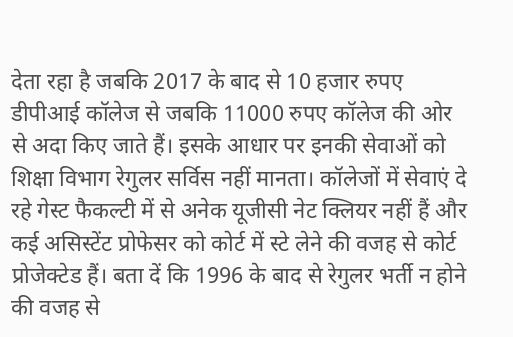देता रहा है जबकि 2017 के बाद से 10 हजार रुपए डीपीआई कॉलेज से जबकि 11000 रुपए कॉलेज की ओर से अदा किए जाते हैं। इसके आधार पर इनकी सेवाओं को शिक्षा विभाग रेगुलर सर्विस नहीं मानता। कॉलेजों में सेवाएं दे रहे गेस्ट फैकल्टी में से अनेक यूजीसी नेट क्लियर नहीं हैं और कई असिस्टेंट प्रोफेसर को कोर्ट में स्टे लेने की वजह से कोर्ट प्रोजेक्टेड हैं। बता दें कि 1996 के बाद से रेगुलर भर्ती न होने की वजह से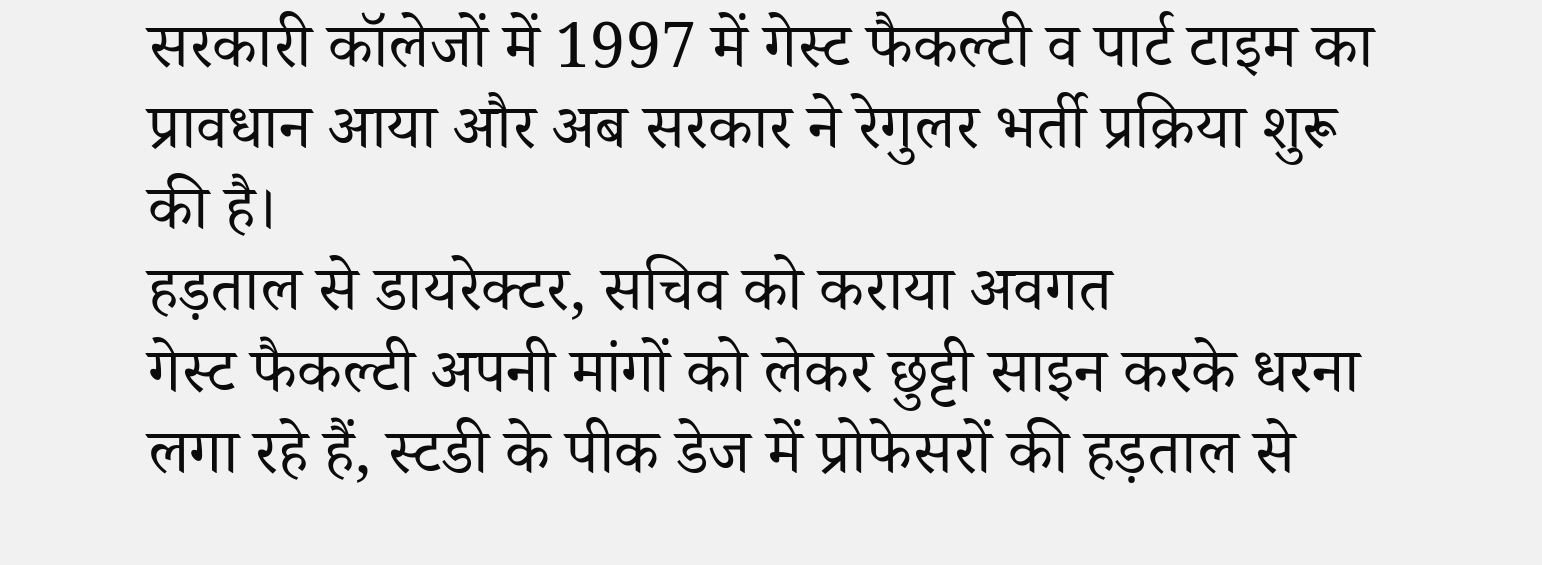सरकारी कॉलेजों में 1997 में गेस्ट फैकल्टी व पार्ट टाइम का प्रावधान आया और अब सरकार ने रेगुलर भर्ती प्रक्रिया शुरू की है।
हड़ताल से डायरेक्टर, सचिव को कराया अवगत
गेस्ट फैकल्टी अपनी मांगों को लेकर छुट्टी साइन करके धरना लगा रहे हैं, स्टडी के पीक डेज में प्रोफेसरों की हड़ताल से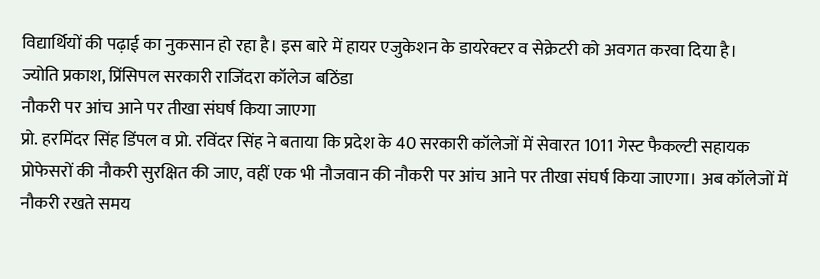विद्यार्थियों की पढ़ाई का नुकसान हो रहा है। इस बारे में हायर एजुकेशन के डायरेक्टर व सेक्रेटरी को अवगत करवा दिया है।
ज्योति प्रकाश, प्रिंसिपल सरकारी राजिंदरा कॉलेज बठिंडा
नौकरी पर आंच आने पर तीखा संघर्ष किया जाएगा
प्रो. हरमिंदर सिंह डिंपल व प्रो. रविंदर सिंह ने बताया कि प्रदेश के 40 सरकारी कॉलेजों में सेवारत 1011 गेस्ट फैकल्टी सहायक प्रोफेसरों की नौकरी सुरक्षित की जाए, वहीं एक भी नौजवान की नौकरी पर आंच आने पर तीखा संघर्ष किया जाएगा। अब कॉलेजों में नौकरी रखते समय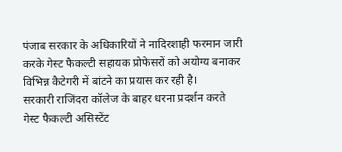पंजाब सरकार के अधिकारियों ने नादिरशाही फरमान जारी करके गेस्ट फैकल्टी सहायक प्रोफेसरों को अयोग्य बनाकर विभिन्न कैटेगरी में बांटने का प्रयास कर रही है।
सरकारी राजिंदरा कॉलेज के बाहर धरना प्रदर्शन करते गेस्ट फैकल्टी असिस्टेंट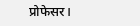प्रोफेसर।